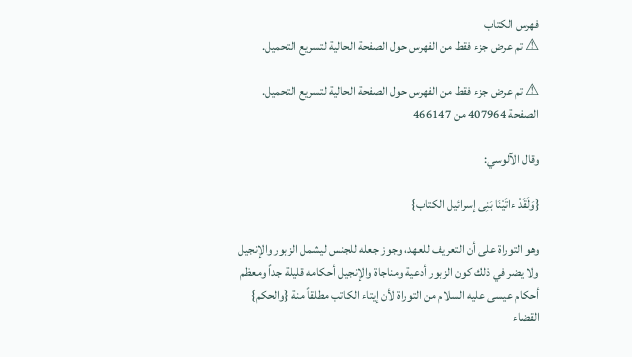فهرس الكتاب
⚠ تم عرض جزء فقط من الفهرس حول الصفحة الحالية لتسريع التحميل.

⚠ تم عرض جزء فقط من الفهرس حول الصفحة الحالية لتسريع التحميل.
الصفحة 407964 من 466147

وقال الآلوسي:

{وَلَقَدْ ءاتَيْنَا بَنِى إسرائيل الكتاب}

وهو التوراة على أن التعريف للعهد، وجوز جعله للجنس ليشمل الزبور والإنجيل ولا يضر في ذلك كون الزبور أدعية ومناجاة والإنجيل أحكامه قليلة جداً ومعظم أحكام عيسى عليه السلام من التوراة لأن إيتاء الكاتب مطلقاً منة {والحكم} القضاء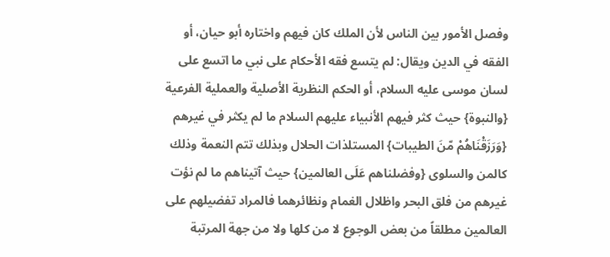وفصل الأمور بين الناس لأن الملك كان فيهم واختاره أبو حيان، أو الفقه في الدين ويقال: لم يتسع فقه الأحكام على نبي ما اتسع على لسان موسى عليه السلام، أو الحكم النظرية الأصلية والعملية الفرعية {والنبوة} حيث كثر فيهم الأنبياء عليهم السلام ما لم يكثر في غيرهم {وَرَزَقْنَاهُمْ مّنَ الطيبات} المستلذات الحلال وبذلك تتم النعمة وذلك كالمن والسلوى {وفضلناهم عَلَى العالمين} حيث آتيناهم ما لم نؤت غيرهم من فلق البحر واظلال الغمام ونظائرهما فالمراد تفضيلهم على العالمين مطلقاً من بعض الوجوع لا من كلها ولا من جهة المرتبة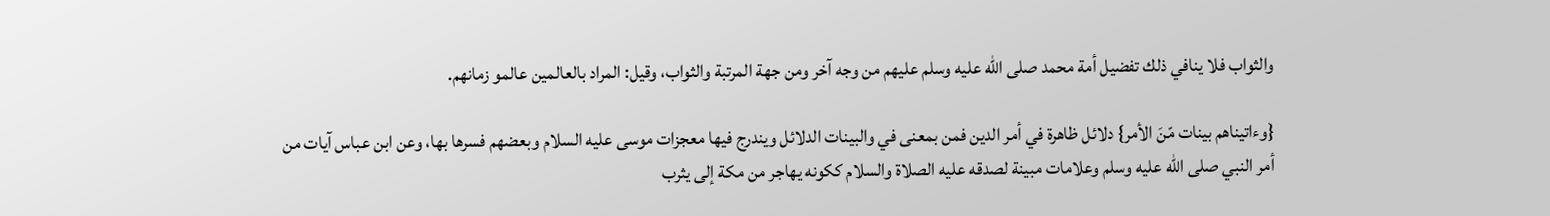والثواب فلا ينافي ذلك تفضيل أمة محمد صلى الله عليه وسلم عليهم من وجه آخر ومن جهة المرتبة والثواب، وقيل: المراد بالعالمين عالمو زمانهم.

{وءاتيناهم بينات مّنَ الأمر} دلائل ظاهرة في أمر الدين فمن بمعنى في والبينات الدلائل ويندرج فيها معجزات موسى عليه السلام وبعضهم فسرها بها، وعن ابن عباس آيات من أمر النبي صلى الله عليه وسلم وعلامات مبينة لصدقه عليه الصلاة والسلام ككونه يهاجر من مكة إلى يثرب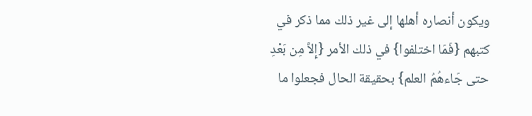ويكون أنصاره أهلها إلى غير ذلك مما ذكر في كتبهم {فَمَا اختلفوا} في ذلك الأمر {إِلاَّ مِن بَعْدِ حتى جَاءهُمُ العلم} بحقيقة الحال فجعلوا ما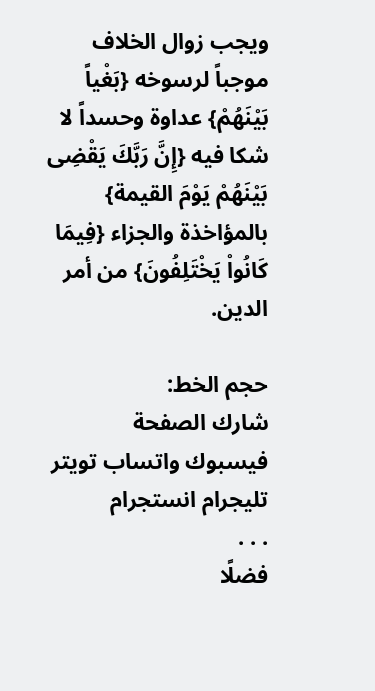ويجب زوال الخلاف موجباً لرسوخه {بَغْياً بَيْنَهُمْ} عداوة وحسداً لا شكا فيه {إِنَّ رَبَّكَ يَقْضِى بَيْنَهُمْ يَوْمَ القيمة} بالمؤاخذة والجزاء {فِيمَا كَانُواْ يَخْتَلِفُونَ} من أمر الدين.

حجم الخط:
شارك الصفحة
فيسبوك واتساب تويتر تليجرام انستجرام
. . .
فضلًا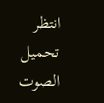انتظر تحميل الصوت